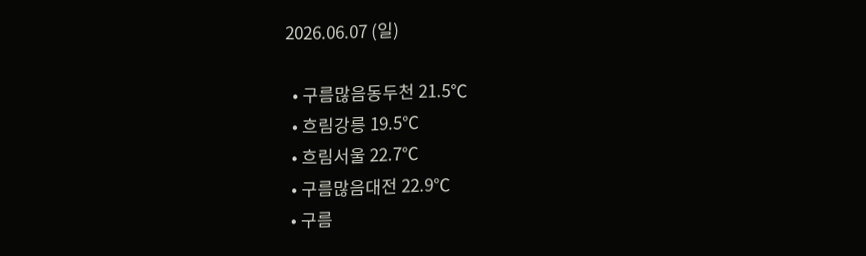2026.06.07 (일)

  • 구름많음동두천 21.5℃
  • 흐림강릉 19.5℃
  • 흐림서울 22.7℃
  • 구름많음대전 22.9℃
  • 구름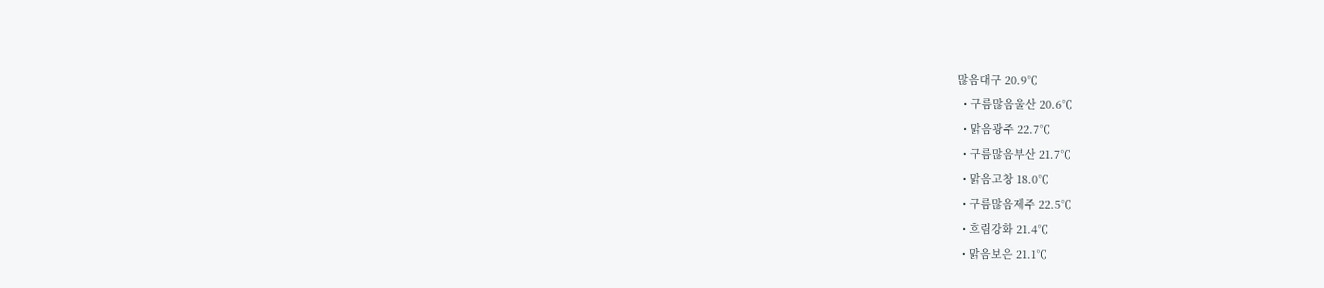많음대구 20.9℃
  • 구름많음울산 20.6℃
  • 맑음광주 22.7℃
  • 구름많음부산 21.7℃
  • 맑음고창 18.0℃
  • 구름많음제주 22.5℃
  • 흐림강화 21.4℃
  • 맑음보은 21.1℃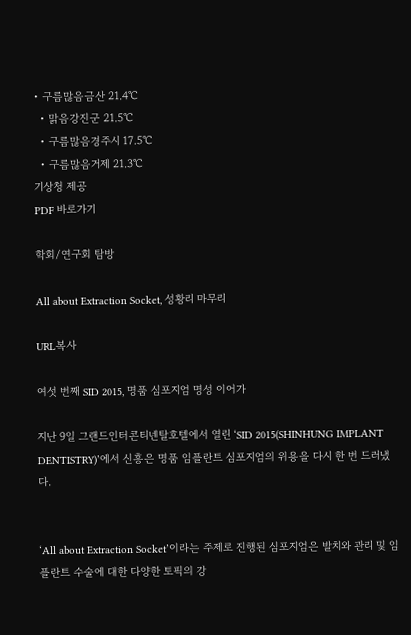• 구름많음금산 21.4℃
  • 맑음강진군 21.5℃
  • 구름많음경주시 17.5℃
  • 구름많음거제 21.3℃
기상청 제공
PDF 바로가기

학회/연구회 탐방

All about Extraction Socket, 성황리 마무리

URL복사

여섯 번째 SID 2015, 명품 심포지엄 명성 이어가

지난 9일 그랜드인터콘티넨탈호텔에서 열린 ‘SID 2015(SHINHUNG IMPLANT DENTISTRY)’에서 신흥은 명품 임플란트 심포지엄의 위용을 다시 한 번 드러냈다.


‘All about Extraction Socket’이라는 주제로 진행된 심포지엄은 발치와 관리 및 임플란트 수술에 대한 다양한 토픽의 강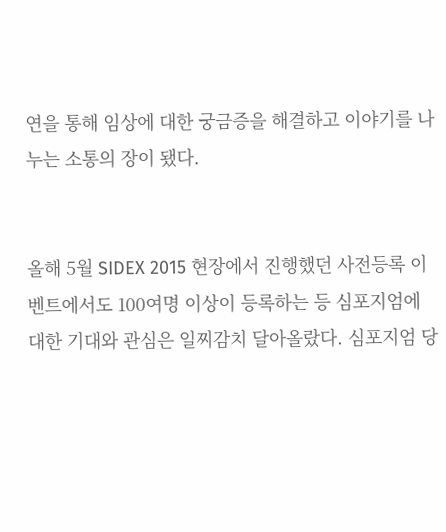연을 통해 임상에 대한 궁금증을 해결하고 이야기를 나누는 소통의 장이 됐다.


올해 5월 SIDEX 2015 현장에서 진행했던 사전등록 이벤트에서도 100여명 이상이 등록하는 등 심포지엄에 대한 기대와 관심은 일찌감치 달아올랐다. 심포지엄 당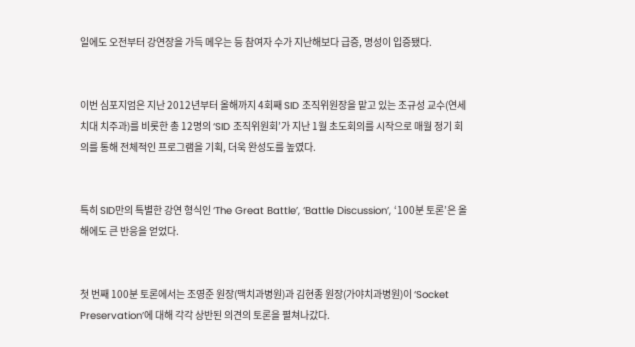일에도 오전부터 강연장을 가득 메우는 등 참여자 수가 지난해보다 급증, 명성이 입증됐다.


이번 심포지엄은 지난 2012년부터 올해까지 4회째 SID 조직위원장을 맡고 있는 조규성 교수(연세치대 치주과)를 비롯한 총 12명의 ‘SID 조직위원회’가 지난 1월 초도회의를 시작으로 매월 정기 회의를 통해 전체적인 프로그램을 기획, 더욱 완성도를 높였다.


특히 SID만의 특별한 강연 형식인 ‘The Great Battle’, ‘Battle Discussion’, ‘100분 토론’은 올해에도 큰 반응을 얻었다.


첫 번째 100분 토론에서는 조영준 원장(맥치과병원)과 김현종 원장(가야치과병원)이 ‘Socket Preservation’에 대해 각각 상반된 의견의 토론을 펼쳐나갔다.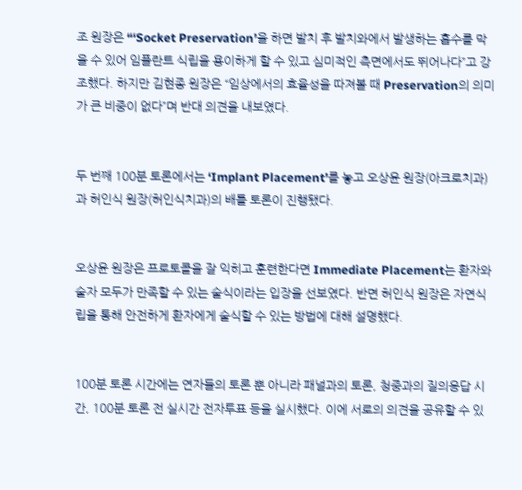조 원장은 “‘Socket Preservation’을 하면 발치 후 발치와에서 발생하는 흡수를 막을 수 있어 임플란트 식립을 용이하게 할 수 있고 심미적인 측면에서도 뛰어나다”고 강조했다. 하지만 김현종 원장은 “임상에서의 효율성을 따져볼 때 Preservation의 의미가 큰 비중이 없다”며 반대 의견을 내보였다.


두 번째 100분 토론에서는 ‘Implant Placement’를 놓고 오상윤 원장(아크로치과)과 허인식 원장(허인식치과)의 배틀 토론이 진행됐다.


오상윤 원장은 프로토콜을 잘 익히고 훈련한다면 Immediate Placement는 환자와 술자 모두가 만족할 수 있는 술식이라는 입장을 선보였다. 반면 허인식 원장은 자연식립을 통해 안전하게 환자에게 술식할 수 있는 방법에 대해 설명했다.


100분 토론 시간에는 연자들의 토론 뿐 아니라 패널과의 토론, 청중과의 질의응답 시간, 100분 토론 전 실시간 전자투표 등을 실시했다. 이에 서로의 의견을 공유할 수 있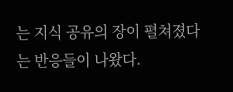는 지식 공유의 장이 펼쳐졌다는 반응들이 나왔다.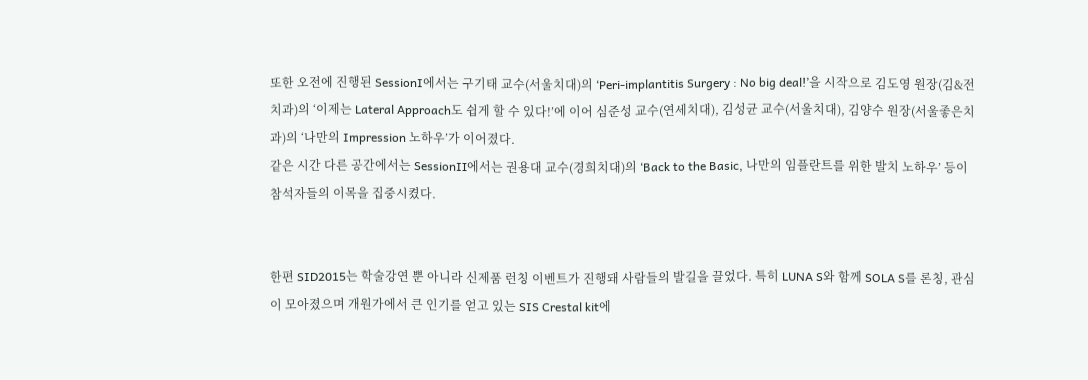또한 오전에 진행된 SessionⅠ에서는 구기태 교수(서울치대)의 ‘Peri-implantitis Surgery : No big deal!’을 시작으로 김도영 원장(김&전치과)의 ‘이제는 Lateral Approach도 쉽게 할 수 있다!’에 이어 심준성 교수(연세치대), 김성균 교수(서울치대), 김양수 원장(서울좋은치과)의 ‘나만의 Impression 노하우’가 이어졌다.
같은 시간 다른 공간에서는 SessionⅡ에서는 권용대 교수(경희치대)의 ‘Back to the Basic, 나만의 임플란트를 위한 발치 노하우’ 등이 참석자들의 이목을 집중시켰다.


한편 SID2015는 학술강연 뿐 아니라 신제품 런칭 이벤트가 진행돼 사람들의 발길을 끌었다. 특히 LUNA S와 함께 SOLA S를 론칭, 관심이 모아졌으며 개원가에서 큰 인기를 얻고 있는 SIS Crestal kit에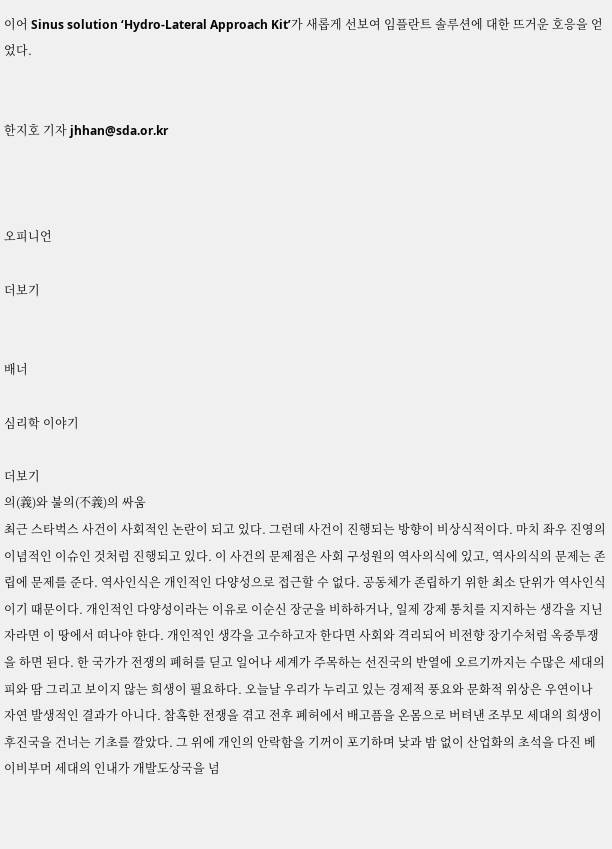이어 Sinus solution ‘Hydro-Lateral Approach Kit’가 새롭게 선보여 임플란트 솔루션에 대한 뜨거운 호응을 얻었다.


한지호 기자 jhhan@sda.or.kr



오피니언

더보기


배너

심리학 이야기

더보기
의(義)와 불의(不義)의 싸움
최근 스타벅스 사건이 사회적인 논란이 되고 있다. 그런데 사건이 진행되는 방향이 비상식적이다. 마치 좌우 진영의 이념적인 이슈인 것처럼 진행되고 있다. 이 사건의 문제점은 사회 구성원의 역사의식에 있고, 역사의식의 문제는 존립에 문제를 준다. 역사인식은 개인적인 다양성으로 접근할 수 없다. 공동체가 존립하기 위한 최소 단위가 역사인식이기 때문이다. 개인적인 다양성이라는 이유로 이순신 장군을 비하하거나, 일제 강제 통치를 지지하는 생각을 지닌 자라면 이 땅에서 떠나야 한다. 개인적인 생각을 고수하고자 한다면 사회와 격리되어 비전향 장기수처럼 옥중투쟁을 하면 된다. 한 국가가 전쟁의 폐허를 딛고 일어나 세계가 주목하는 선진국의 반열에 오르기까지는 수많은 세대의 피와 땀 그리고 보이지 않는 희생이 필요하다. 오늘날 우리가 누리고 있는 경제적 풍요와 문화적 위상은 우연이나 자연 발생적인 결과가 아니다. 참혹한 전쟁을 겪고 전후 폐허에서 배고픔을 온몸으로 버텨낸 조부모 세대의 희생이 후진국을 건너는 기초를 깔았다. 그 위에 개인의 안락함을 기꺼이 포기하며 낮과 밤 없이 산업화의 초석을 다진 베이비부머 세대의 인내가 개발도상국을 넘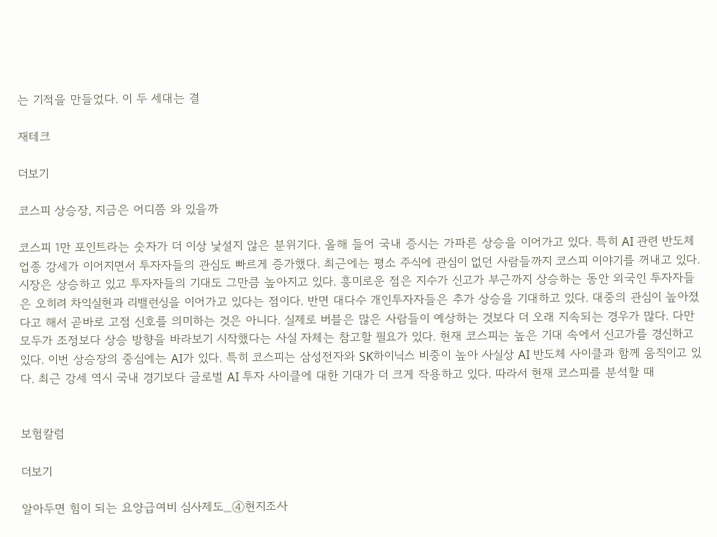는 기적을 만들었다. 이 두 세대는 결

재테크

더보기

코스피 상승장, 지금은 어디쯤 와 있을까

코스피 1만 포인트라는 숫자가 더 이상 낯설지 않은 분위기다. 올해 들어 국내 증시는 가파른 상승을 이어가고 있다. 특히 AI 관련 반도체 업종 강세가 이어지면서 투자자들의 관심도 빠르게 증가했다. 최근에는 평소 주식에 관심이 없던 사람들까지 코스피 이야기를 꺼내고 있다. 시장은 상승하고 있고 투자자들의 기대도 그만큼 높아지고 있다. 흥미로운 점은 지수가 신고가 부근까지 상승하는 동안 외국인 투자자들은 오히려 차익실현과 리밸런싱을 이어가고 있다는 점이다. 반면 대다수 개인투자자들은 추가 상승을 기대하고 있다. 대중의 관심이 높아졌다고 해서 곧바로 고점 신호를 의미하는 것은 아니다. 실제로 버블은 많은 사람들이 예상하는 것보다 더 오래 지속되는 경우가 많다. 다만 모두가 조정보다 상승 방향을 바라보기 시작했다는 사실 자체는 참고할 필요가 있다. 현재 코스피는 높은 기대 속에서 신고가를 경신하고 있다. 이번 상승장의 중심에는 AI가 있다. 특히 코스피는 삼성전자와 SK하이닉스 비중이 높아 사실상 AI 반도체 사이클과 함께 움직이고 있다. 최근 강세 역시 국내 경기보다 글로벌 AI 투자 사이클에 대한 기대가 더 크게 작용하고 있다. 따라서 현재 코스피를 분석할 때


보험칼럼

더보기

알아두면 힘이 되는 요양급여비 심사제도_④현지조사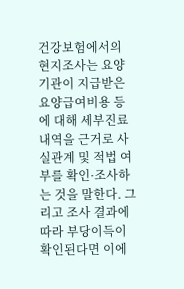건강보험에서의 현지조사는 요양기관이 지급받은 요양급여비용 등에 대해 세부진료내역을 근거로 사실관계 및 적법 여부를 확인·조사하는 것을 말한다. 그리고 조사 결과에 따라 부당이득이 확인된다면 이에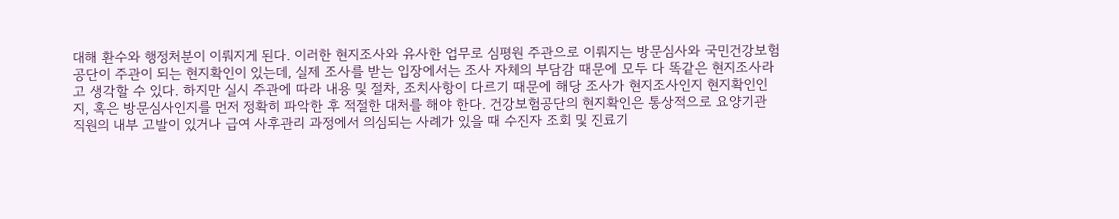대해 환수와 행정처분이 이뤄지게 된다. 이러한 현지조사와 유사한 업무로 심평원 주관으로 이뤄지는 방문심사와 국민건강보험공단이 주관이 되는 현지확인이 있는데, 실제 조사를 받는 입장에서는 조사 자체의 부담감 때문에 모두 다 똑같은 현지조사라고 생각할 수 있다. 하지만 실시 주관에 따라 내용 및 절차, 조치사항이 다르기 때문에 해당 조사가 현지조사인지 현지확인인지, 혹은 방문심사인지를 먼저 정확히 파악한 후 적절한 대처를 해야 한다. 건강보험공단의 현지확인은 통상적으로 요양기관 직원의 내부 고발이 있거나 급여 사후관리 과정에서 의심되는 사례가 있을 때 수진자 조회 및 진료기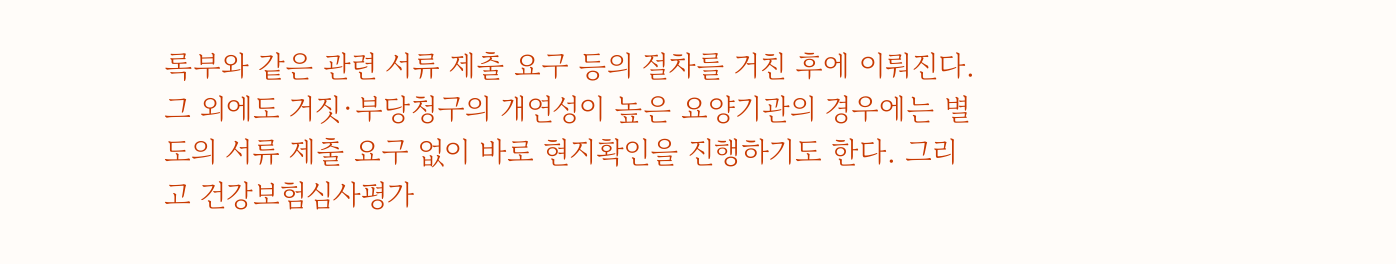록부와 같은 관련 서류 제출 요구 등의 절차를 거친 후에 이뤄진다. 그 외에도 거짓·부당청구의 개연성이 높은 요양기관의 경우에는 별도의 서류 제출 요구 없이 바로 현지확인을 진행하기도 한다. 그리고 건강보험심사평가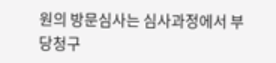원의 방문심사는 심사과정에서 부당청구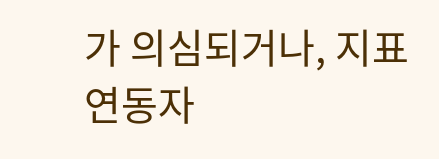가 의심되거나, 지표연동자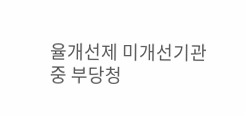율개선제 미개선기관 중 부당청